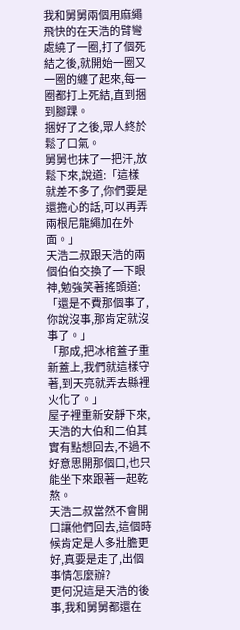我和舅舅兩個用麻繩飛快的在天浩的臂彎處繞了一圈,打了個死結之後,就開始一圈又一圈的纏了起來,每一圈都打上死結,直到捆到腳踝。
捆好了之後,眾人終於鬆了口氣。
舅舅也抹了一把汗,放鬆下來,說道:「這樣就差不多了,你們要是還擔心的話,可以再弄兩根尼龍繩加在外面。」
天浩二叔跟天浩的兩個伯伯交換了一下眼神,勉強笑著搖頭道:「還是不費那個事了,你說沒事,那肯定就沒事了。」
「那成,把冰棺蓋子重新蓋上,我們就這樣守著,到天亮就弄去縣裡火化了。」
屋子裡重新安靜下來,天浩的大伯和二伯其實有點想回去,不過不好意思開那個口,也只能坐下來跟著一起乾熬。
天浩二叔當然不會開口讓他們回去,這個時候肯定是人多壯膽更好,真要是走了,出個事情怎麼辦?
更何況這是天浩的後事,我和舅舅都還在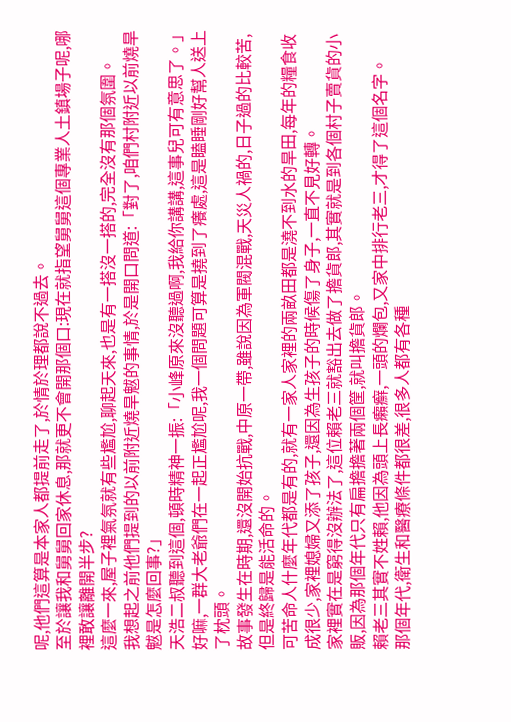呢,他們這算是本家人都提前走了,於情於理都說不過去。
至於讓我和舅舅回家休息,那就更不會開那個口:現在就指望舅舅這個專業人土鎮場子呢,哪裡敢讓離開半步?
這麼一來,屋子裡氣氛就有些尷尬,聊起天來,也是有一搭沒一搭的,完全沒有那個氛圍。
我想起之前他們提到的以前附近燒旱魃的事情,於是開口問道:「對了,咱們村附近以前燒旱魃是怎麼回事?」
天浩二叔聽到這個,頓時精神一振:「小峰原來沒聽過啊,我給你講講,這事兒可有意思了。」
好嘛,一群大老爺們在一起正尷尬呢,我一個問題可算是撓到了癢處,這是瞌睡剛好幫人送上了枕頭。
故事發生在時期,還沒開始抗戰,中原一帶,雖說因為軍閥混戰,天災人禍的,日子過的比較苦,但是終歸是能活命的。
可苦命人什麼年代都是有的,就有一家人家裡的兩畝田都是澆不到水的旱田,每年的糧食收成很少,家裡媳婦又添了孩子,還因為生孩子的時候傷了身子,一直不見好轉。
家裡實在是窮得沒辦法了,這位賴老三就豁出去做了擔貨郎,其實就是到各個村子賣貨的小販,因為那個年代只有扁擔擔著兩個筐,就叫擔貨郎。
賴老三其實不姓賴,他因為頭上長癩癬,一頭的爛包,又家中排行老三,才得了這個名字。
那個年代,衛生和醫療條件都很差,很多人都有各種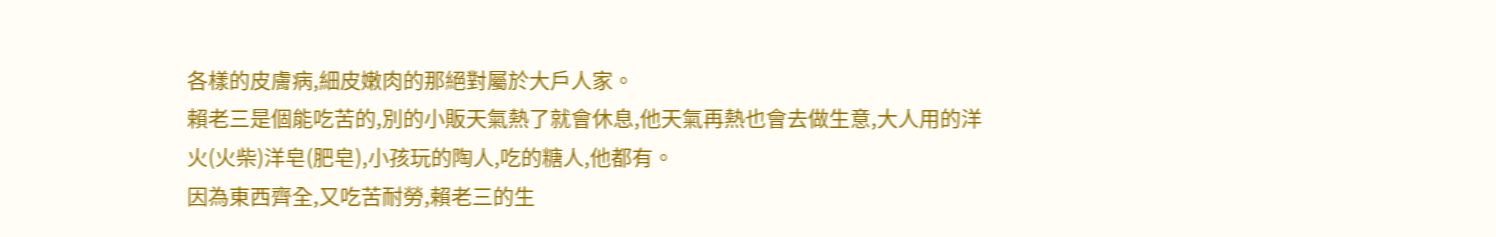各樣的皮膚病,細皮嫩肉的那絕對屬於大戶人家。
賴老三是個能吃苦的,別的小販天氣熱了就會休息,他天氣再熱也會去做生意,大人用的洋火(火柴)洋皂(肥皂),小孩玩的陶人,吃的糖人,他都有。
因為東西齊全,又吃苦耐勞,賴老三的生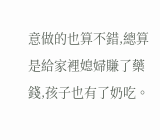意做的也算不錯,總算是給家裡媳婦賺了藥錢,孩子也有了奶吃。